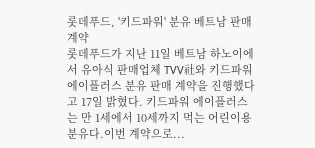롯데푸드, '키드파워' 분유 베트남 판매 계약
롯데푸드가 지난 11일 베트남 하노이에서 유아식 판매업체 TVV社와 키드파워 에이플러스 분유 판매 계약을 진행했다고 17일 밝혔다. 키드파워 에이플러스는 만 1세에서 10세까지 먹는 어린이용 분유다.이번 계약으로...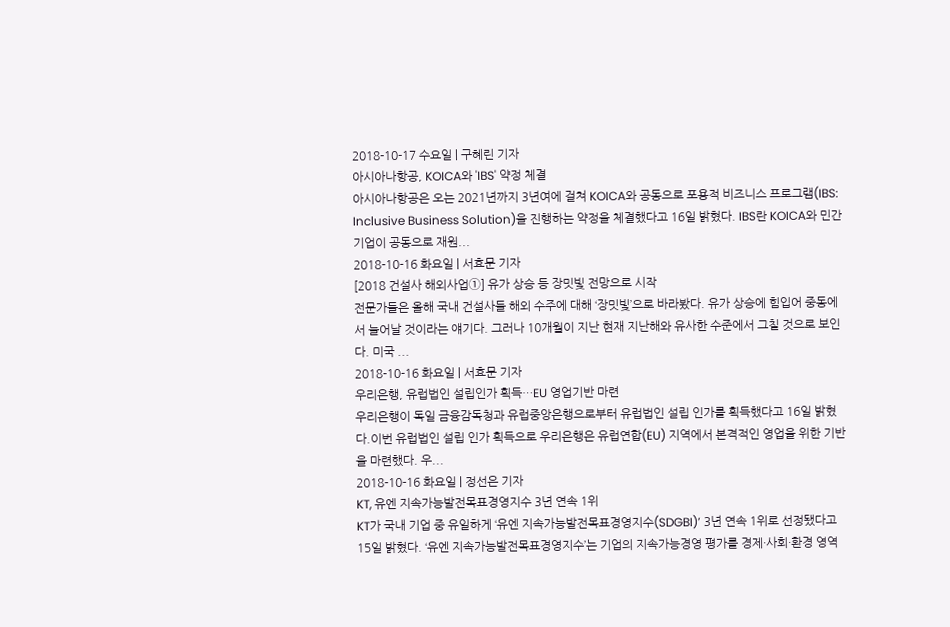2018-10-17 수요일 | 구혜린 기자
아시아나항공, KOICA와 'IBS' 약정 체결
아시아나항공은 오는 2021년까지 3년여에 걸쳐 KOICA와 공동으로 포용적 비즈니스 프로그램(IBS: Inclusive Business Solution)을 진행하는 약정을 체결했다고 16일 밝혔다. IBS란 KOICA와 민간기업이 공동으로 재원...
2018-10-16 화요일 | 서효문 기자
[2018 건설사 해외사업①] 유가 상승 등 장밋빛 전망으로 시작
전문가들은 올해 국내 건설사들 해외 수주에 대해 ‘장밋빛’으로 바라봤다. 유가 상승에 힘입어 중동에서 늘어날 것이라는 얘기다. 그러나 10개월이 지난 현재 지난해와 유사한 수준에서 그칠 것으로 보인다. 미국 ...
2018-10-16 화요일 | 서효문 기자
우리은행, 유럽법인 설립인가 획득…EU 영업기반 마련
우리은행이 독일 금융감독청과 유럽중앙은행으로부터 유럽법인 설립 인가를 획득했다고 16일 밝혔다.이번 유럽법인 설립 인가 획득으로 우리은행은 유럽연합(EU) 지역에서 본격적인 영업을 위한 기반을 마련했다. 우...
2018-10-16 화요일 | 정선은 기자
KT, 유엔 지속가능발전목표경영지수 3년 연속 1위
KT가 국내 기업 중 유일하게 ‘유엔 지속가능발전목표경영지수(SDGBI)’ 3년 연속 1위로 선정됐다고 15일 밝혔다. ‘유엔 지속가능발전목표경영지수’는 기업의 지속가능경영 평가를 경제·사회·환경 영역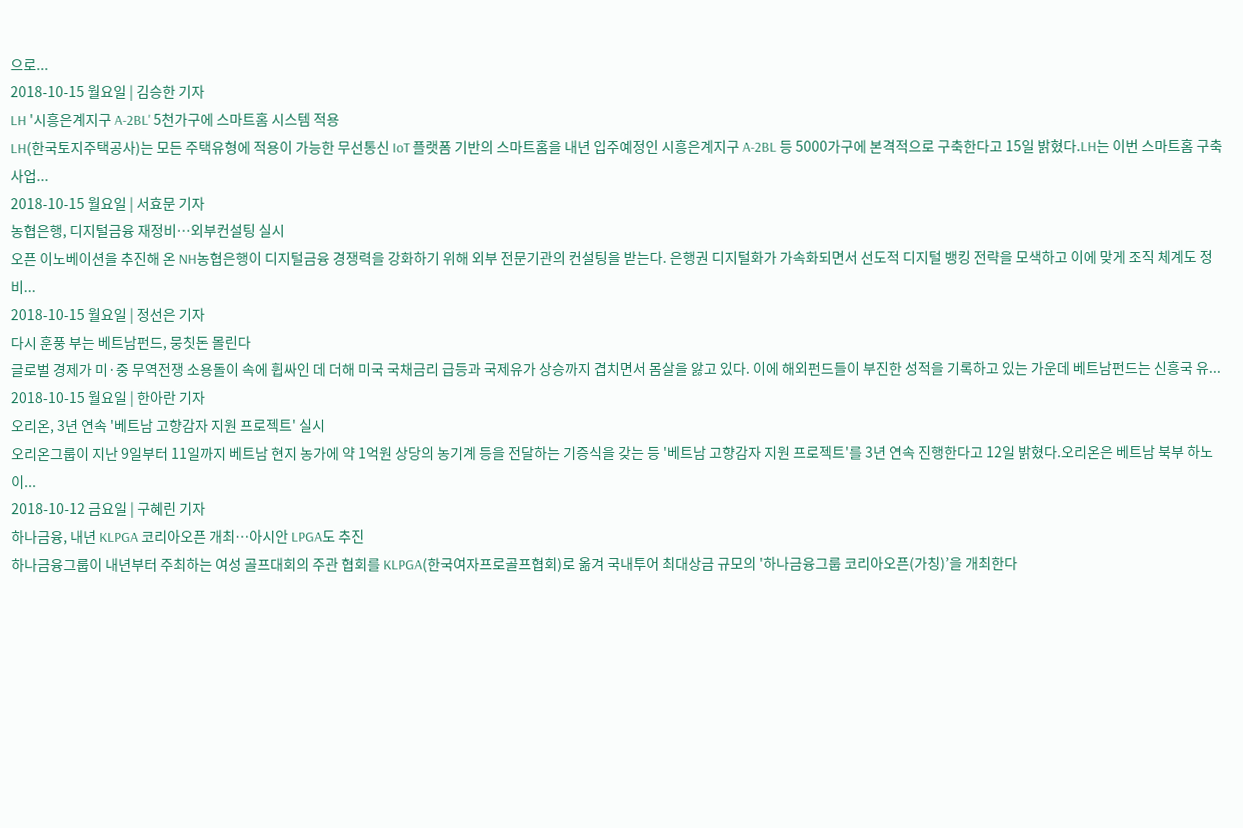으로...
2018-10-15 월요일 | 김승한 기자
LH '시흥은계지구 A-2BL' 5천가구에 스마트홈 시스템 적용
LH(한국토지주택공사)는 모든 주택유형에 적용이 가능한 무선통신 IoT 플랫폼 기반의 스마트홈을 내년 입주예정인 시흥은계지구 A-2BL 등 5000가구에 본격적으로 구축한다고 15일 밝혔다.LH는 이번 스마트홈 구축사업...
2018-10-15 월요일 | 서효문 기자
농협은행, 디지털금융 재정비…외부컨설팅 실시
오픈 이노베이션을 추진해 온 NH농협은행이 디지털금융 경쟁력을 강화하기 위해 외부 전문기관의 컨설팅을 받는다. 은행권 디지털화가 가속화되면서 선도적 디지털 뱅킹 전략을 모색하고 이에 맞게 조직 체계도 정비...
2018-10-15 월요일 | 정선은 기자
다시 훈풍 부는 베트남펀드, 뭉칫돈 몰린다
글로벌 경제가 미·중 무역전쟁 소용돌이 속에 휩싸인 데 더해 미국 국채금리 급등과 국제유가 상승까지 겹치면서 몸살을 앓고 있다. 이에 해외펀드들이 부진한 성적을 기록하고 있는 가운데 베트남펀드는 신흥국 유...
2018-10-15 월요일 | 한아란 기자
오리온, 3년 연속 '베트남 고향감자 지원 프로젝트' 실시
오리온그룹이 지난 9일부터 11일까지 베트남 현지 농가에 약 1억원 상당의 농기계 등을 전달하는 기증식을 갖는 등 '베트남 고향감자 지원 프로젝트'를 3년 연속 진행한다고 12일 밝혔다.오리온은 베트남 북부 하노이...
2018-10-12 금요일 | 구혜린 기자
하나금융, 내년 KLPGA 코리아오픈 개최…아시안 LPGA도 추진
하나금융그룹이 내년부터 주최하는 여성 골프대회의 주관 협회를 KLPGA(한국여자프로골프협회)로 옮겨 국내투어 최대상금 규모의 '하나금융그룹 코리아오픈(가칭)’을 개최한다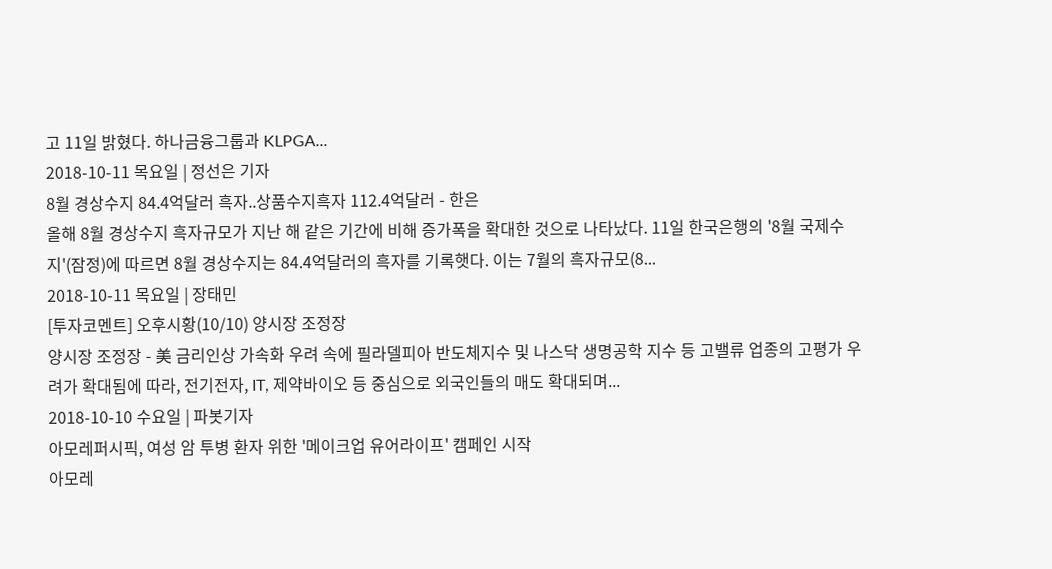고 11일 밝혔다. 하나금융그룹과 KLPGA...
2018-10-11 목요일 | 정선은 기자
8월 경상수지 84.4억달러 흑자..상품수지흑자 112.4억달러 - 한은
올해 8월 경상수지 흑자규모가 지난 해 같은 기간에 비해 증가폭을 확대한 것으로 나타났다. 11일 한국은행의 '8월 국제수지'(잠정)에 따르면 8월 경상수지는 84.4억달러의 흑자를 기록햇다. 이는 7월의 흑자규모(8...
2018-10-11 목요일 | 장태민
[투자코멘트] 오후시황(10/10) 양시장 조정장
양시장 조정장 - 美 금리인상 가속화 우려 속에 필라델피아 반도체지수 및 나스닥 생명공학 지수 등 고밸류 업종의 고평가 우려가 확대됨에 따라, 전기전자, IT, 제약바이오 등 중심으로 외국인들의 매도 확대되며...
2018-10-10 수요일 | 파봇기자
아모레퍼시픽, 여성 암 투병 환자 위한 '메이크업 유어라이프' 캠페인 시작
아모레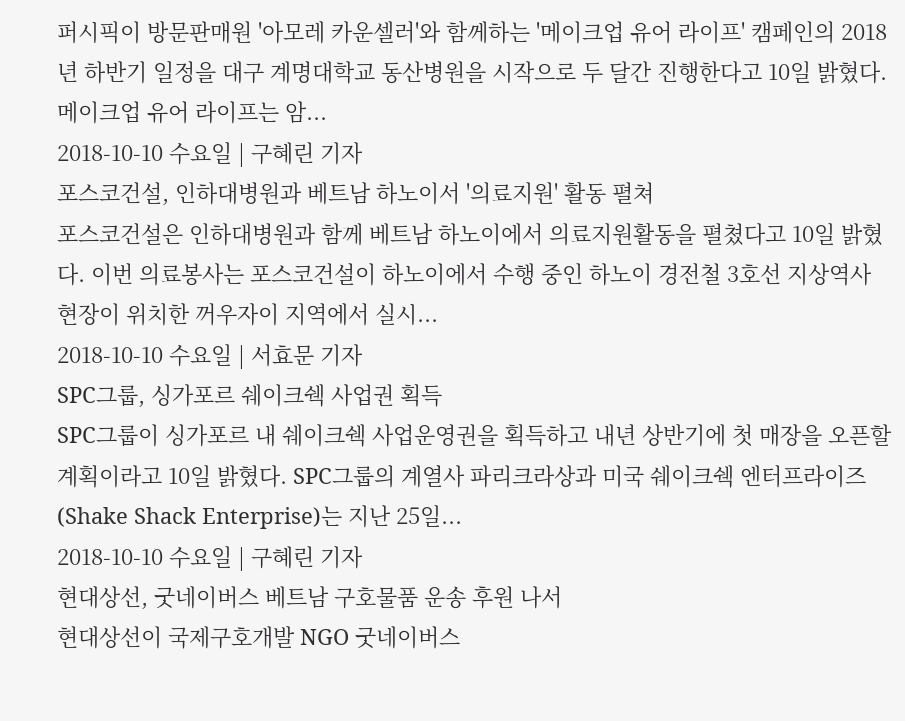퍼시픽이 방문판매원 '아모레 카운셀러'와 함께하는 '메이크업 유어 라이프' 캠페인의 2018년 하반기 일정을 대구 계명대학교 동산병원을 시작으로 두 달간 진행한다고 10일 밝혔다.메이크업 유어 라이프는 암...
2018-10-10 수요일 | 구혜린 기자
포스코건설, 인하대병원과 베트남 하노이서 '의료지원' 활동 펼쳐
포스코건설은 인하대병원과 함께 베트남 하노이에서 의료지원활동을 펼쳤다고 10일 밝혔다. 이번 의료봉사는 포스코건설이 하노이에서 수행 중인 하노이 경전철 3호선 지상역사 현장이 위치한 꺼우자이 지역에서 실시...
2018-10-10 수요일 | 서효문 기자
SPC그룹, 싱가포르 쉐이크쉑 사업권 획득
SPC그룹이 싱가포르 내 쉐이크쉑 사업운영권을 획득하고 내년 상반기에 첫 매장을 오픈할 계획이라고 10일 밝혔다. SPC그룹의 계열사 파리크라상과 미국 쉐이크쉑 엔터프라이즈(Shake Shack Enterprise)는 지난 25일...
2018-10-10 수요일 | 구혜린 기자
현대상선, 굿네이버스 베트남 구호물품 운송 후원 나서
현대상선이 국제구호개발 NGO 굿네이버스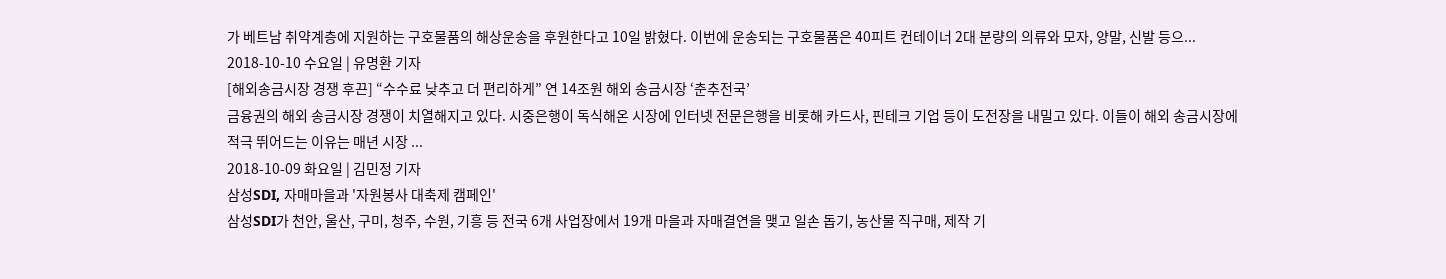가 베트남 취약계층에 지원하는 구호물품의 해상운송을 후원한다고 10일 밝혔다. 이번에 운송되는 구호물품은 40피트 컨테이너 2대 분량의 의류와 모자, 양말, 신발 등으...
2018-10-10 수요일 | 유명환 기자
[해외송금시장 경쟁 후끈] “수수료 낮추고 더 편리하게” 연 14조원 해외 송금시장 ‘춘추전국’
금융권의 해외 송금시장 경쟁이 치열해지고 있다. 시중은행이 독식해온 시장에 인터넷 전문은행을 비롯해 카드사, 핀테크 기업 등이 도전장을 내밀고 있다. 이들이 해외 송금시장에 적극 뛰어드는 이유는 매년 시장 ...
2018-10-09 화요일 | 김민정 기자
삼성SDI, 자매마을과 '자원봉사 대축제 캠페인'
삼성SDI가 천안, 울산, 구미, 청주, 수원, 기흥 등 전국 6개 사업장에서 19개 마을과 자매결연을 맺고 일손 돕기, 농산물 직구매, 제작 기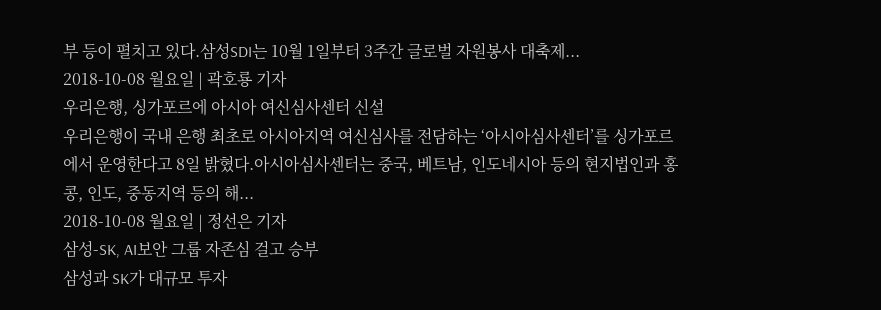부 등이 펼치고 있다.삼성SDI는 10월 1일부터 3주간 글로벌 자원봉사 대축제...
2018-10-08 월요일 | 곽호룡 기자
우리은행, 싱가포르에 아시아 여신심사센터 신설
우리은행이 국내 은행 최초로 아시아지역 여신심사를 전담하는 ‘아시아심사센터’를 싱가포르에서 운영한다고 8일 밝혔다.아시아심사센터는 중국, 베트남, 인도네시아 등의 현지법인과 홍콩, 인도, 중동지역 등의 해...
2018-10-08 월요일 | 정선은 기자
삼성-SK, AI보안 그룹 자존심 걸고 승부
삼성과 SK가 대규모 투자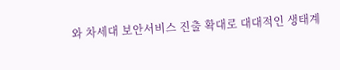와 차세대 보안서비스 진출 확대로 대대적인 생태계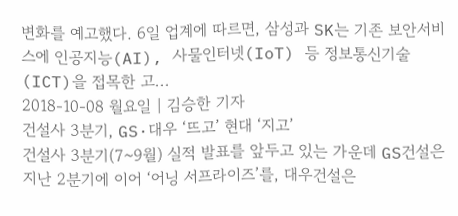변화를 예고했다. 6일 업계에 따르면, 삼성과 SK는 기존 보안서비스에 인공지능(AI), 사물인터넷(IoT) 등 정보통신기술(ICT)을 접목한 고...
2018-10-08 월요일 | 김승한 기자
건설사 3분기, GS·대우 ‘뜨고’ 현대 ‘지고’
건설사 3분기(7~9월) 실적 발표를 앞두고 있는 가운데 GS건설은 지난 2분기에 이어 ‘어닝 서프라이즈’를, 대우건설은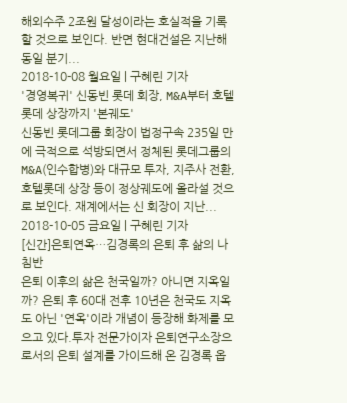해외수주 2조원 달성이라는 호실적을 기록할 것으로 보인다. 반면 현대건설은 지난해 동일 분기...
2018-10-08 월요일 | 구혜린 기자
'경영복귀' 신동빈 롯데 회장, M&A부터 호텔롯데 상장까지 '본궤도'
신동빈 롯데그룹 회장이 법정구속 235일 만에 극적으로 석방되면서 정체된 롯데그룹의 M&A(인수합병)와 대규모 투자, 지주사 전환, 호텔롯데 상장 등이 정상궤도에 올라설 것으로 보인다. 재계에서는 신 회장이 지난...
2018-10-05 금요일 | 구혜린 기자
[신간]은퇴연옥…김경록의 은퇴 후 삶의 나침반
은퇴 이후의 삶은 천국일까? 아니면 지옥일까? 은퇴 후 60대 전후 10년은 천국도 지옥도 아닌 '연옥'이라 개념이 등장해 화제를 모으고 있다.투자 전문가이자 은퇴연구소장으로서의 은퇴 설계를 가이드해 온 김경록 옵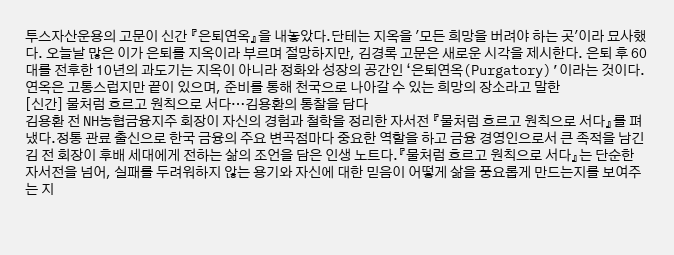투스자산운용의 고문이 신간 『은퇴연옥』을 내놓았다.단테는 지옥을 '모든 희망을 버려야 하는 곳'이라 묘사했다. 오늘날 많은 이가 은퇴를 지옥이라 부르며 절망하지만, 김경록 고문은 새로운 시각을 제시한다. 은퇴 후 60대를 전후한 10년의 과도기는 지옥이 아니라 정화와 성장의 공간인 ‘은퇴연옥(Purgatory)’이라는 것이다. 연옥은 고통스럽지만 끝이 있으며, 준비를 통해 천국으로 나아갈 수 있는 희망의 장소라고 말한
[신간] 물처럼 흐르고 원칙으로 서다…김용환의 통찰을 담다
김용환 전 NH농협금융지주 회장이 자신의 경험과 철학을 정리한 자서전 『물처럼 흐르고 원칙으로 서다』를 펴냈다.정통 관료 출신으로 한국 금융의 주요 변곡점마다 중요한 역할을 하고 금융 경영인으로서 큰 족적을 남긴 김 전 회장이 후배 세대에게 전하는 삶의 조언을 담은 인생 노트다.『물처럼 흐르고 원칙으로 서다』는 단순한 자서전을 넘어, 실패를 두려워하지 않는 용기와 자신에 대한 믿음이 어떻게 삶을 풍요롭게 만드는지를 보여주는 지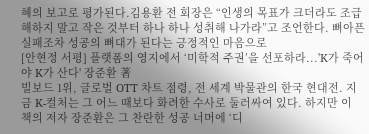혜의 보고로 평가된다.김용환 전 회장은 “인생의 목표가 크더라도 조급해하지 말고 작은 것부터 하나 하나 성취해 나가라”고 조언한다. 뼈아픈 실패조차 성공의 뼈대가 된다는 긍정적인 마음으로
[안현정 서평] 플랫폼의 영지에서 ‘미학적 주권’을 선포하라...'K가 죽어야 K가 산다' 장준환 著
빌보드 1위, 글로벌 OTT 차트 점령, 전 세계 박물관의 한국 현대전. 지금 K-컬처는 그 어느 때보다 화려한 수사로 둘러싸여 있다. 하지만 이 책의 저자 장준환은 그 찬란한 성공 너머에 ‘디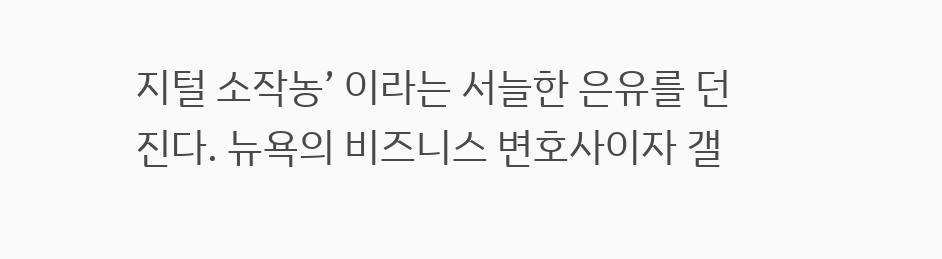지털 소작농’ 이라는 서늘한 은유를 던진다. 뉴욕의 비즈니스 변호사이자 갤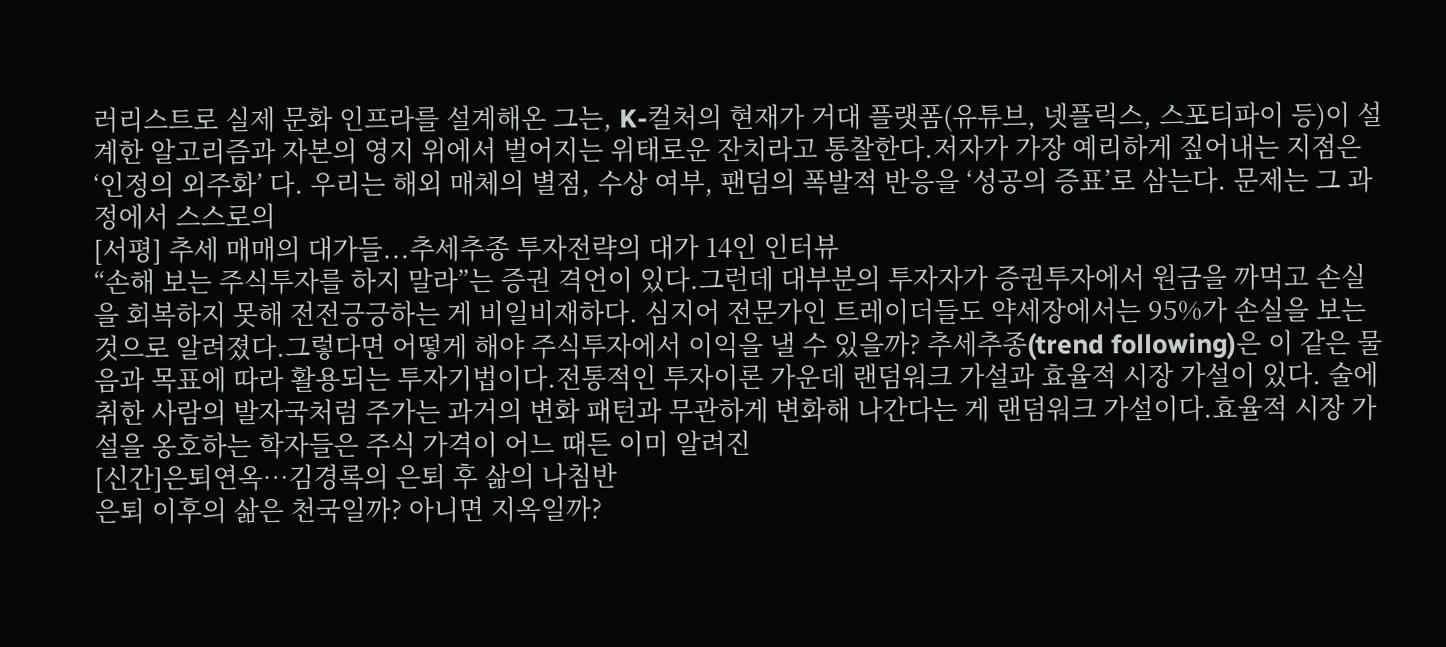러리스트로 실제 문화 인프라를 설계해온 그는, K-컬처의 현재가 거대 플랫폼(유튜브, 넷플릭스, 스포티파이 등)이 설계한 알고리즘과 자본의 영지 위에서 벌어지는 위태로운 잔치라고 통찰한다.저자가 가장 예리하게 짚어내는 지점은 ‘인정의 외주화’ 다. 우리는 해외 매체의 별점, 수상 여부, 팬덤의 폭발적 반응을 ‘성공의 증표’로 삼는다. 문제는 그 과정에서 스스로의
[서평] 추세 매매의 대가들...추세추종 투자전략의 대가 14인 인터뷰
“손해 보는 주식투자를 하지 말라”는 증권 격언이 있다.그런데 대부분의 투자자가 증권투자에서 원금을 까먹고 손실을 회복하지 못해 전전긍긍하는 게 비일비재하다. 심지어 전문가인 트레이더들도 약세장에서는 95%가 손실을 보는 것으로 알려졌다.그렇다면 어떻게 해야 주식투자에서 이익을 낼 수 있을까? 추세추종(trend following)은 이 같은 물음과 목표에 따라 활용되는 투자기법이다.전통적인 투자이론 가운데 랜덤워크 가설과 효율적 시장 가설이 있다. 술에 취한 사람의 발자국처럼 주가는 과거의 변화 패턴과 무관하게 변화해 나간다는 게 랜덤워크 가설이다.효율적 시장 가설을 옹호하는 학자들은 주식 가격이 어느 때든 이미 알려진
[신간]은퇴연옥…김경록의 은퇴 후 삶의 나침반
은퇴 이후의 삶은 천국일까? 아니면 지옥일까?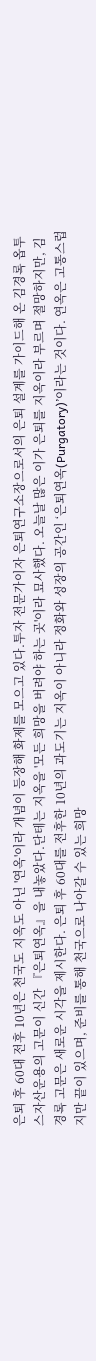은퇴 후 60대 전후 10년은 천국도 지옥도 아닌 '연옥'이라 개념이 등장해 화제를 모으고 있다.투자 전문가이자 은퇴연구소장으로서의 은퇴 설계를 가이드해 온 김경록 옵투스자산운용의 고문이 신간 『은퇴연옥』을 내놓았다.단테는 지옥을 '모든 희망을 버려야 하는 곳'이라 묘사했다. 오늘날 많은 이가 은퇴를 지옥이라 부르며 절망하지만, 김경록 고문은 새로운 시각을 제시한다. 은퇴 후 60대를 전후한 10년의 과도기는 지옥이 아니라 정화와 성장의 공간인 ‘은퇴연옥(Purgatory)’이라는 것이다. 연옥은 고통스럽지만 끝이 있으며, 준비를 통해 천국으로 나아갈 수 있는 희망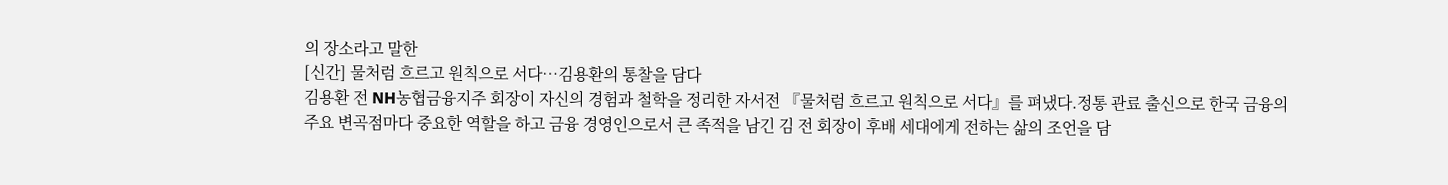의 장소라고 말한
[신간] 물처럼 흐르고 원칙으로 서다…김용환의 통찰을 담다
김용환 전 NH농협금융지주 회장이 자신의 경험과 철학을 정리한 자서전 『물처럼 흐르고 원칙으로 서다』를 펴냈다.정통 관료 출신으로 한국 금융의 주요 변곡점마다 중요한 역할을 하고 금융 경영인으로서 큰 족적을 남긴 김 전 회장이 후배 세대에게 전하는 삶의 조언을 담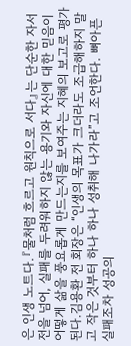은 인생 노트다.『물처럼 흐르고 원칙으로 서다』는 단순한 자서전을 넘어, 실패를 두려워하지 않는 용기와 자신에 대한 믿음이 어떻게 삶을 풍요롭게 만드는지를 보여주는 지혜의 보고로 평가된다.김용환 전 회장은 “인생의 목표가 크더라도 조급해하지 말고 작은 것부터 하나 하나 성취해 나가라”고 조언한다. 뼈아픈 실패조차 성공의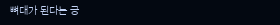뼈대가 된다는 긍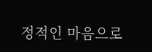정적인 마음으로